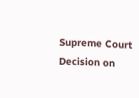Supreme Court Decision on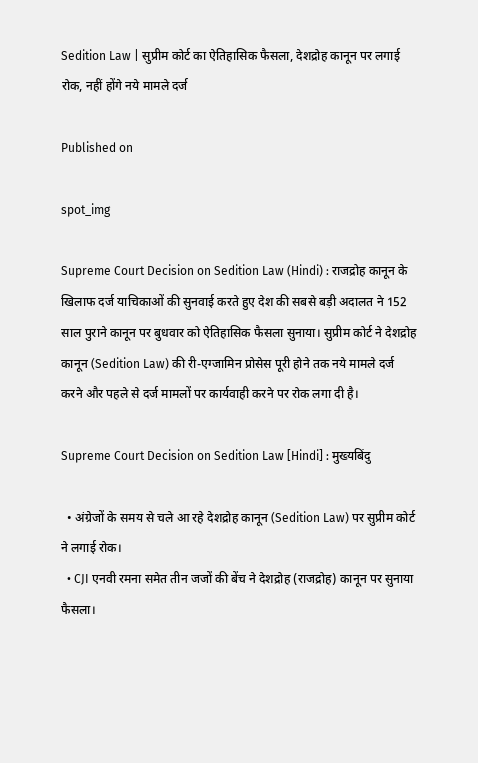Sedition Law | सुप्रीम कोर्ट का ऐतिहासिक फैसला, देशद्रोह कानून पर लगाई रोक, नहीं होंगे नये मामले दर्ज

Published on

spot_img

Supreme Court Decision on Sedition Law (Hindi) : राजद्रोह कानून के खिलाफ दर्ज याचिकाओं की सुनवाई करते हुए देश की सबसे बड़ी अदालत ने 152 साल पुराने कानून पर बुधवार को ऐतिहासिक फैसला सुनाया। सुप्रीम कोर्ट ने देशद्रोह कानून (Sedition Law) की री-एग्जामिन प्रोसेस पूरी होने तक नये मामले दर्ज करने और पहले से दर्ज मामलों पर कार्यवाही करने पर रोक लगा दी है।

Supreme Court Decision on Sedition Law [Hindi] : मुख्यबिंदु

  • अंग्रेजों के समय से चले आ रहे देशद्रोह कानून (Sedition Law) पर सुप्रीम कोर्ट ने लगाई रोक।
  • CJI एनवी रमना समेत तीन जजों की बेंच ने देशद्रोह (राजद्रोह) कानून पर सुनाया फैसला।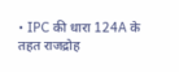• IPC की धारा 124A के तहत राजद्रोह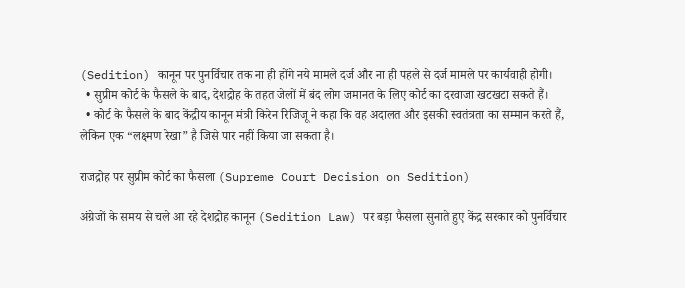(Sedition) कानून पर पुनर्विचार तक ना ही होंगे नये मामले दर्ज और ना ही पहले से दर्ज मामले पर कार्यवाही होगी।
  • सुप्रीम कोर्ट के फैसले के बाद, देशद्रोह के तहत जेलों में बंद लोग जमानत के लिए कोर्ट का दरवाजा खटखटा सकते हैं।
  • कोर्ट के फैसले के बाद केंद्रीय कानून मंत्री किरेन रिजिजू ने कहा कि वह अदालत और इसकी स्वतंत्रता का सम्मान करते हैं, लेकिन एक “लक्ष्मण रेखा” है जिसे पार नहीं किया जा सकता है।

राजद्रोह पर सुप्रीम कोर्ट का फैसला (Supreme Court Decision on Sedition)

अंग्रेजों के समय से चले आ रहे देशद्रोह कानून (Sedition Law) पर बड़ा फैसला सुनाते हुए केंद्र सरकार को पुनर्विचार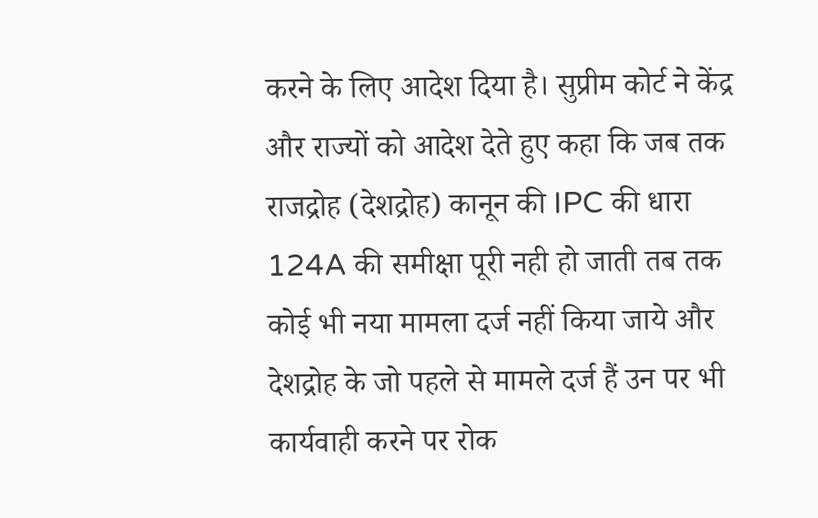करने के लिए आदेश दिया है। सुप्रीम कोर्ट ने केंद्र और राज्यों को आदेश देते हुए कहा कि जब तक राजद्रोह (देशद्रोह) कानून की IPC की धारा 124A की समीक्षा पूरी नही हो जाती तब तक कोई भी नया मामला दर्ज नहीं किया जाये और देशद्रोह के जो पहले से मामले दर्ज हैं उन पर भी कार्यवाही करने पर रोक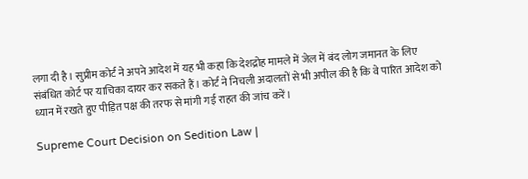लगा दी है। सुप्रीम कोर्ट ने अपने आदेश में यह भी कहा कि देशद्रोह मामले में जेल में बंद लोग जमानत के लिए संबंधित कोर्ट पर याचिका दायर कर सकते हैं। कोर्ट ने निचली अदालतों से भी अपील की है कि वे पारित आदेश को ध्यान में रखते हुए पीड़ित पक्ष की तरफ से मांगी गई राहत की जांच करें।

Supreme Court Decision on Sedition Law |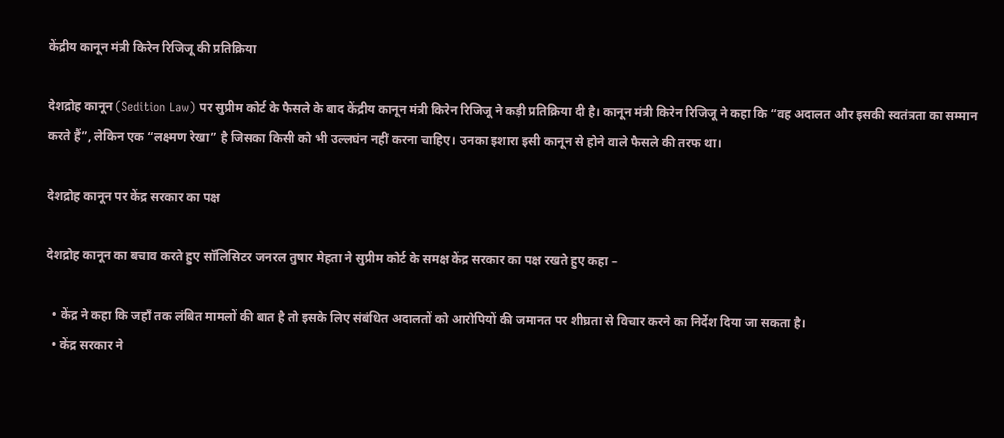केंद्रीय कानून मंत्री किरेन रिजिजू की प्रतिक्रिया

देशद्रोह कानून (Sedition Law) पर सुप्रीम कोर्ट के फैसले के बाद केंद्रीय कानून मंत्री किरेन रिजिजू ने कड़ी प्रतिक्रिया दी है। कानून मंत्री किरेन रिजिजू ने कहा कि “वह अदालत और इसकी स्वतंत्रता का सम्मान करते हैं”, लेकिन एक “लक्ष्मण रेखा” है जिसका किसी को भी उल्लघंन नहीं करना चाहिए। उनका इशारा इसी कानून से होने वाले फैसले की तरफ था।

देशद्रोह कानून पर केंद्र सरकार का पक्ष

देशद्रोह कानून का बचाव करते हुए सॉलिसिटर जनरल तुषार मेहता ने सुप्रीम कोर्ट के समक्ष केंद्र सरकार का पक्ष रखते हुए कहा –

  • केंद्र ने कहा कि जहाँ तक लंबित मामलों की बात है तो इसके लिए संबंधित अदालतों को आरोपियों की जमानत पर शीघ्रता से विचार करने का निर्देश दिया जा सकता है।
  • केंद्र सरकार ने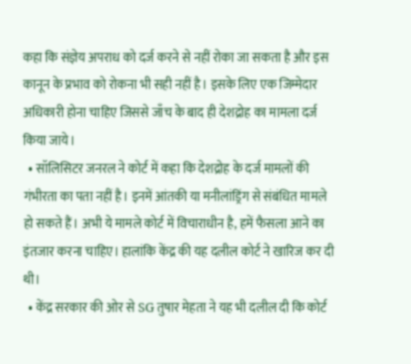कहा कि संज्ञेय अपराध को दर्ज करने से नहीं रोका जा सकता है और इस कानून के प्रभाव को रोकना भी सही नहीं है। इसके लिए एक जिम्मेदार अधिकारी होना चाहिए जिससे जाँच के बाद ही देशद्रोह का मामला दर्ज किया जाये।
  • सॉलिसिटर जनरल ने कोर्ट में कहा कि देशद्रोह के दर्ज मामलों की गंभीरता का पता नहीं है। इनमें आंतकी या मनीलांड्रिंग से संबंधित मामले हो सकते हैं। अभी ये मामले कोर्ट में विचाराधीन है, हमें फैसला आने का इंतजार करना चाहिए। हालांकि केंद्र की यह दलील कोर्ट ने खारिज कर दी थी।
  • केंद्र सरकार की ओर से SG तुषार मेहता ने यह भी दलील दी कि कोर्ट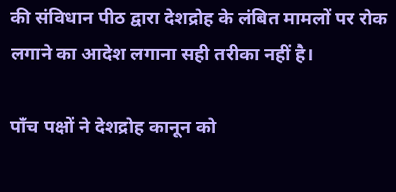की संविधान पीठ द्वारा देशद्रोह के लंबित मामलों पर रोक लगाने का आदेश लगाना सही तरीका नहीं है।

पाँच पक्षों ने देशद्रोह कानून को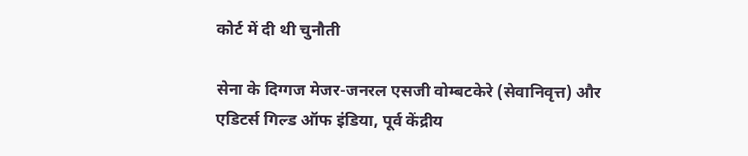कोर्ट में दी थी चुनौती

सेना के दिग्गज मेजर-जनरल एसजी वोम्बटकेरे (सेवानिवृत्त) और एडिटर्स गिल्ड ऑफ इंडिया, पूर्व केंद्रीय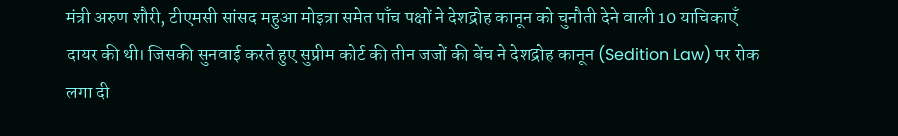मंत्री अरुण शौरी, टीएमसी सांसद महुआ मोइत्रा समेत पाँच पक्षों ने देशद्रोह कानून को चुनौती देने वाली 10 याचिकाएँ दायर की थी। जिसकी सुनवाई करते हुए सुप्रीम कोर्ट की तीन जजों की बेंच ने देशद्रोह कानून (Sedition Law) पर रोक लगा दी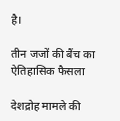है।

तीन जजों की बैंच का ऐतिहासिक फैसला

देशद्रोह मामले की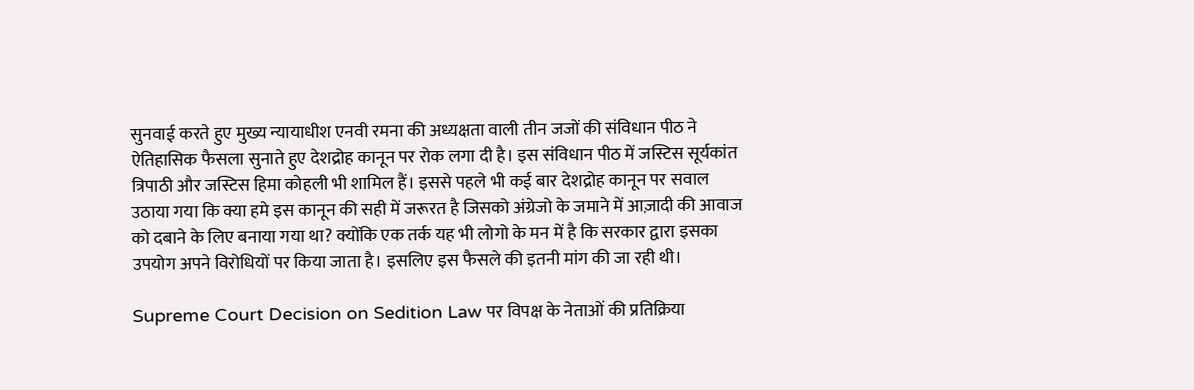सुनवाई करते हुए मुख्य न्यायाधीश एनवी रमना की अध्यक्षता वाली तीन जजों की संविधान पीठ ने ऐतिहासिक फैसला सुनाते हुए देशद्रोह कानून पर रोक लगा दी है। इस संविधान पीठ में जस्टिस सूर्यकांत त्रिपाठी और जस्टिस हिमा कोहली भी शामिल हैं। इससे पहले भी कई बार देशद्रोह कानून पर सवाल उठाया गया कि क्या हमे इस कानून की सही में जरूरत है जिसको अंग्रेजो के जमाने में आज़ादी की आवाज को दबाने के लिए बनाया गया था? क्योंकि एक तर्क यह भी लोगो के मन में है कि सरकार द्वारा इसका उपयोग अपने विरोधियों पर किया जाता है। इसलिए इस फैसले की इतनी मांग की जा रही थी।

Supreme Court Decision on Sedition Law पर विपक्ष के नेताओं की प्रतिक्रिया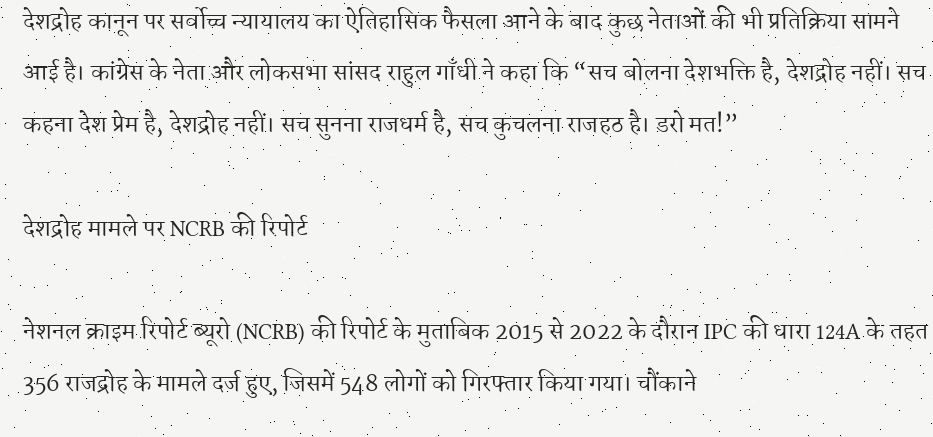देशद्रोह कानून पर सर्वोच्च न्यायालय का ऐतिहासिक फैसला आने के बाद कुछ नेताओं की भी प्रतिक्रिया सामने आई है। कांग्रेस के नेता और लोकसभा सांसद राहुल गाँधी ने कहा कि “सच बोलना देशभक्ति है, देशद्रोह नहीं। सच कहना देश प्रेम है, देशद्रोह नहीं। सच सुनना राजधर्म है, सच कुचलना राजहठ है। डरो मत!”

देशद्रोह मामले पर NCRB की रिपोर्ट

नेशनल क्राइम रिपोर्ट ब्यूरो (NCRB) की रिपोर्ट के मुताबिक 2015 से 2022 के दौरान IPC की धारा 124A के तहत 356 राजद्रोह के मामले दर्ज हुए, जिसमें 548 लोगों को गिरफ्तार किया गया। चौंकाने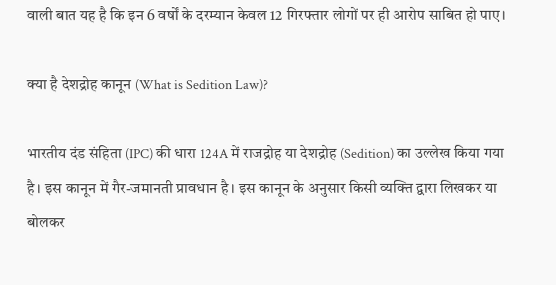वाली बात यह है कि इन 6 वर्षों के दरम्यान केवल 12 गिरफ्तार लोगों पर ही आरोप साबित हो पाए।

क्या है देशद्रोह कानून (What is Sedition Law)?

भारतीय दंड संहिता (IPC) की धारा 124A में राजद्रोह या देशद्रोह (Sedition) का उल्लेख किया गया है। इस कानून में गैर-जमानती प्रावधान है। इस कानून के अनुसार किसी व्यक्ति द्वारा लिखकर या बोलकर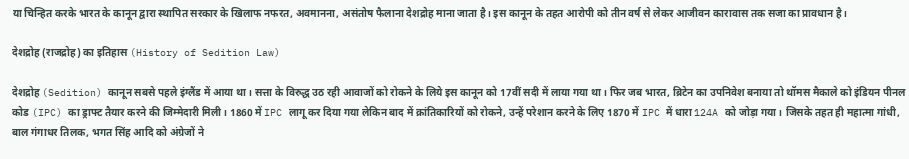या चिन्हित करके भारत के कानून द्वारा स्थापित सरकार के खिलाफ नफरत, अवमानना, असंतोष फैलाना देशद्रोह माना जाता है। इस कानून के तहत आरोपी को तीन वर्ष से लेकर आजीवन कारावास तक सजा का प्रावधान है।

देशद्रोह (राजद्रोह) का इतिहास (History of Sedition Law)

देशद्रोह (Sedition) कानून सबसे पहले इंग्लैंड में आया था। सत्ता के विरुद्ध उठ रही आवाजों को रोकने के लिये इस कानून को 17वीं सदी में लाया गया था। फिर जब भारत, ब्रिटेन का उपनिवेश बनाया तो थॉमस मैकाले को इंडियन पीनल कोड (IPC) का ड्राफ्ट तैयार करने की जिम्मेदारी मिली। 1860 में IPC लागू कर दिया गया लेकिन बाद में क्रांतिकारियों को रोकने, उन्हें परेशान करने के लिए 1870 में IPC में धारा 124A को जोड़ा गया। जिसके तहत ही महात्मा गांधी, बाल गंगाधर तिलक, भगत सिंह आदि को अंग्रेजों ने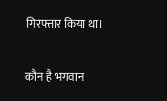गिरफ्तार किया था।

कौन है भगवान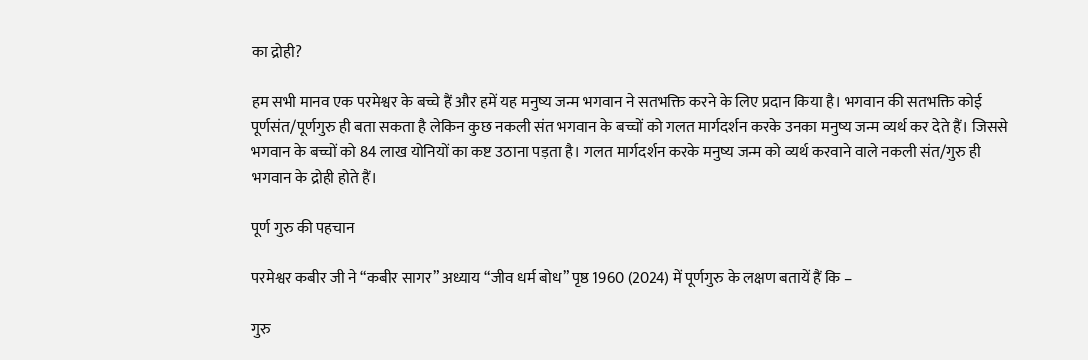का द्रोही?

हम सभी मानव एक परमेश्वर के बच्चे हैं और हमें यह मनुष्य जन्म भगवान ने सतभक्ति करने के लिए प्रदान किया है। भगवान की सतभक्ति कोई पूर्णसंत/पूर्णगुरु ही बता सकता है लेकिन कुछ नकली संत भगवान के बच्चों को गलत मार्गदर्शन करके उनका मनुष्य जन्म व्यर्थ कर देते हैं। जिससे भगवान के बच्चों को 84 लाख योनियों का कष्ट उठाना पड़ता है। गलत मार्गदर्शन करके मनुष्य जन्म को व्यर्थ करवाने वाले नकली संत/गुरु ही भगवान के द्रोही होते हैं।

पूर्ण गुरु की पहचान

परमेश्वर कबीर जी ने “कबीर सागर” अध्याय “जीव धर्म बोध” पृष्ठ 1960 (2024) में पूर्णगुरु के लक्षण बतायें हैं कि –

गुरु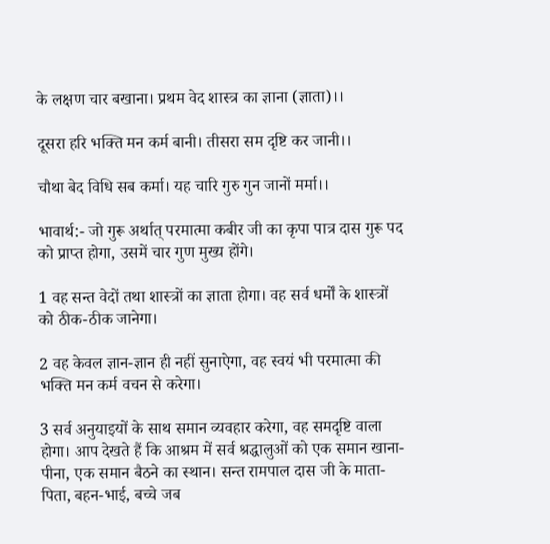के लक्षण चार बखाना। प्रथम वेद शास्त्र का ज्ञाना (ज्ञाता)।।

दूसरा हरि भक्ति मन कर्म बानी। तीसरा सम दृष्टि कर जानी।।

चौथा बेद विधि सब कर्मा। यह चारि गुरु गुन जानों मर्मा।।

भावार्थ:- जो गुरू अर्थात् परमात्मा कबीर जी का कृपा पात्र दास गुरू पद को प्राप्त होगा, उसमें चार गुण मुख्य होंगे।

1 वह सन्त वेदों तथा शास्त्रों का ज्ञाता होगा। वह सर्व धर्मों के शास्त्रों को ठीक-ठीक जानेगा।

2 वह केवल ज्ञान-ज्ञान ही नहीं सुनाऐगा, वह स्वयं भी परमात्मा की भक्ति मन कर्म वचन से करेगा।

3 सर्व अनुयाइयों के साथ समान व्यवहार करेगा, वह समदृष्टि वाला होगा। आप देखते हैं कि आश्रम में सर्व श्रद्धालुओं को एक समान खाना-पीना, एक समान बैठने का स्थान। सन्त रामपाल दास जी के माता-पिता, बहन-भाई, बच्चे जब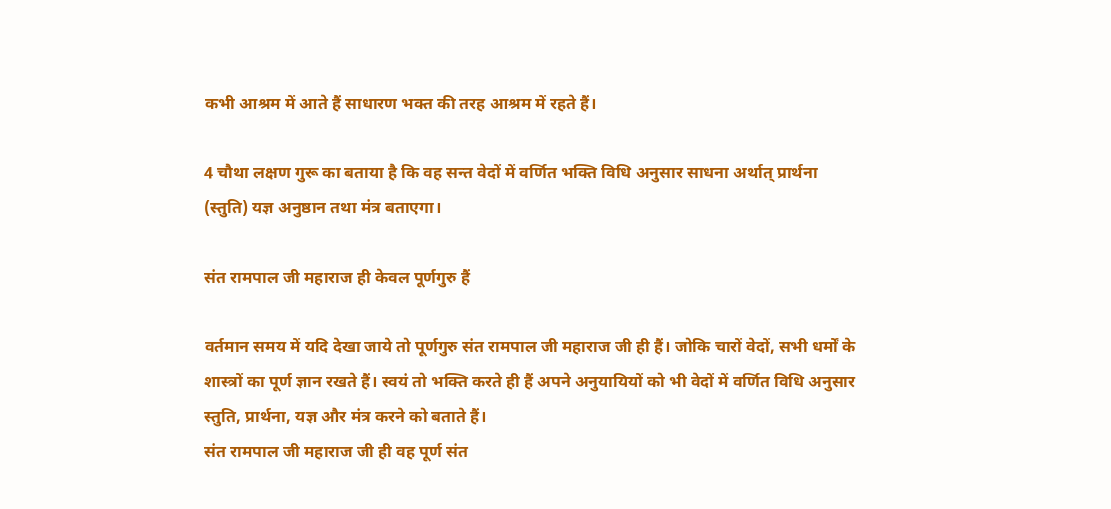कभी आश्रम में आते हैं साधारण भक्त की तरह आश्रम में रहते हैं।

4 चौथा लक्षण गुरू का बताया है कि वह सन्त वेदों में वर्णित भक्ति विधि अनुसार साधना अर्थात् प्रार्थना (स्तुति) यज्ञ अनुष्ठान तथा मंत्र बताएगा।

संत रामपाल जी महाराज ही केवल पूर्णगुरु हैं

वर्तमान समय में यदि देखा जाये तो पूर्णगुरु संत रामपाल जी महाराज जी ही हैं। जोकि चारों वेदों, सभी धर्मों के शास्त्रों का पूर्ण ज्ञान रखते हैं। स्वयं तो भक्ति करते ही हैं अपने अनुयायियों को भी वेदों में वर्णित विधि अनुसार स्तुति, प्रार्थना, यज्ञ और मंत्र करने को बताते हैं।
संत रामपाल जी महाराज जी ही वह पूर्ण संत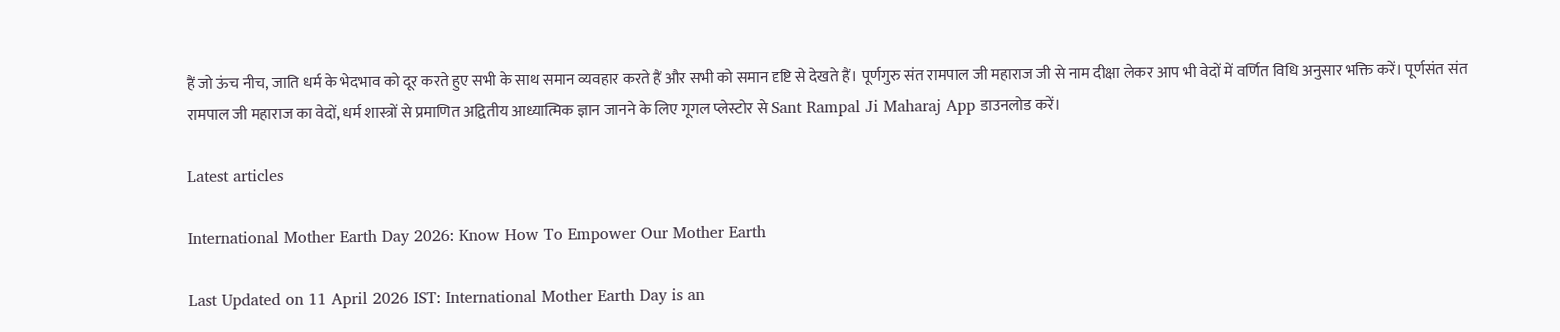हैं जो ऊंच नीच, जाति धर्म के भेदभाव को दूर करते हुए सभी के साथ समान व्यवहार करते हैं और सभी को समान दृष्टि से देखते हैं। पूर्णगुरु संत रामपाल जी महाराज जी से नाम दीक्षा लेकर आप भी वेदों में वर्णित विधि अनुसार भक्ति करें। पूर्णसंत संत रामपाल जी महाराज का वेदों, धर्म शास्त्रों से प्रमाणित अद्वितीय आध्यात्मिक ज्ञान जानने के लिए गूगल प्लेस्टोर से Sant Rampal Ji Maharaj App डाउनलोड करें।

Latest articles

International Mother Earth Day 2026: Know How To Empower Our Mother Earth

Last Updated on 11 April 2026 IST: International Mother Earth Day is an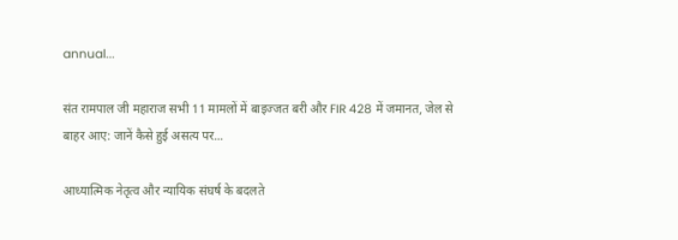annual...

संत रामपाल जी महाराज सभी 11 मामलों में बाइज्जत बरी और FIR 428 में जमानत, जेल से बाहर आए: जानें कैसे हुई असत्य पर...

आध्यात्मिक नेतृत्व और न्यायिक संघर्ष के बदलते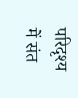परिदृश्य में संत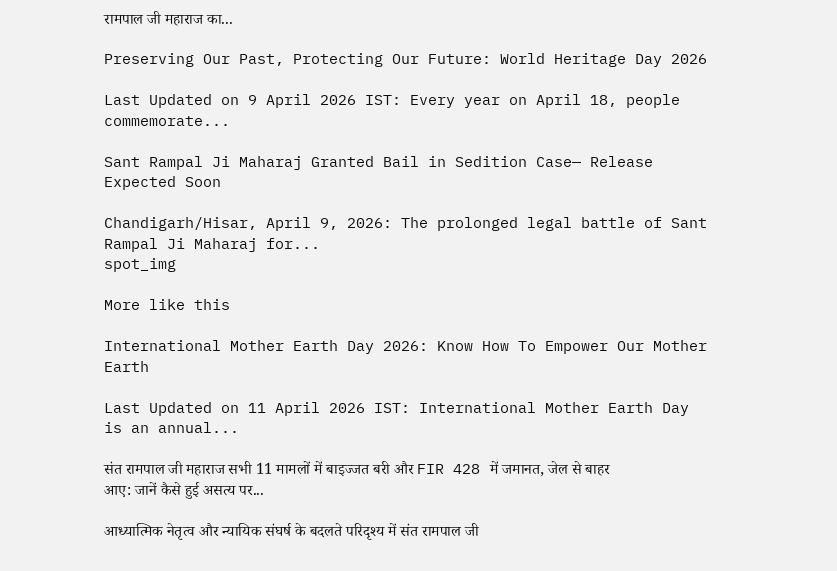रामपाल जी महाराज का...

Preserving Our Past, Protecting Our Future: World Heritage Day 2026

Last Updated on 9 April 2026 IST: Every year on April 18, people commemorate...

Sant Rampal Ji Maharaj Granted Bail in Sedition Case— Release Expected Soon

Chandigarh/Hisar, April 9, 2026: The prolonged legal battle of Sant Rampal Ji Maharaj for...
spot_img

More like this

International Mother Earth Day 2026: Know How To Empower Our Mother Earth

Last Updated on 11 April 2026 IST: International Mother Earth Day is an annual...

संत रामपाल जी महाराज सभी 11 मामलों में बाइज्जत बरी और FIR 428 में जमानत, जेल से बाहर आए: जानें कैसे हुई असत्य पर...

आध्यात्मिक नेतृत्व और न्यायिक संघर्ष के बदलते परिदृश्य में संत रामपाल जी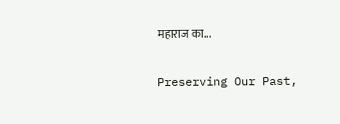महाराज का...

Preserving Our Past,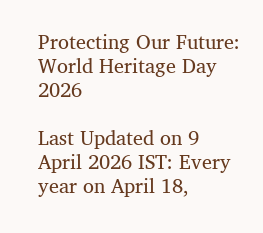Protecting Our Future: World Heritage Day 2026

Last Updated on 9 April 2026 IST: Every year on April 18,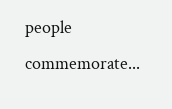people commemorate...